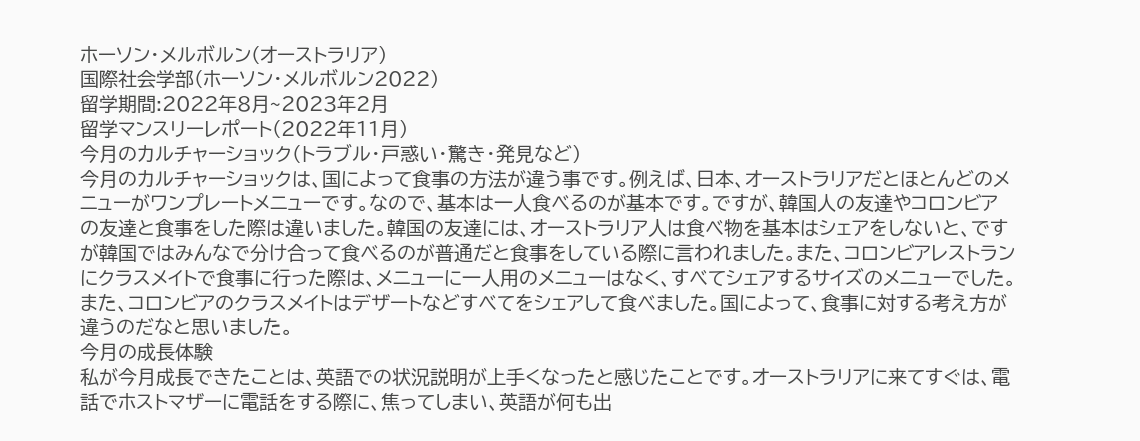ホーソン・メルボルン(オーストラリア)
国際社会学部(ホーソン・メルボルン2022)
留学期間:2022年8月~2023年2月
留学マンスリーレポート(2022年11月)
今月のカルチャーショック(トラブル・戸惑い・驚き・発見など)
今月のカルチャーショックは、国によって食事の方法が違う事です。例えば、日本、オーストラリアだとほとんどのメニューがワンプレートメニューです。なので、基本は一人食べるのが基本です。ですが、韓国人の友達やコロンビアの友達と食事をした際は違いました。韓国の友達には、オーストラリア人は食べ物を基本はシェアをしないと、ですが韓国ではみんなで分け合って食べるのが普通だと食事をしている際に言われました。また、コロンビアレストランにクラスメイトで食事に行った際は、メニューに一人用のメニューはなく、すべてシェアするサイズのメニューでした。また、コロンビアのクラスメイトはデザートなどすべてをシェアして食べました。国によって、食事に対する考え方が違うのだなと思いました。
今月の成長体験
私が今月成長できたことは、英語での状況説明が上手くなったと感じたことです。オーストラリアに来てすぐは、電話でホストマザーに電話をする際に、焦ってしまい、英語が何も出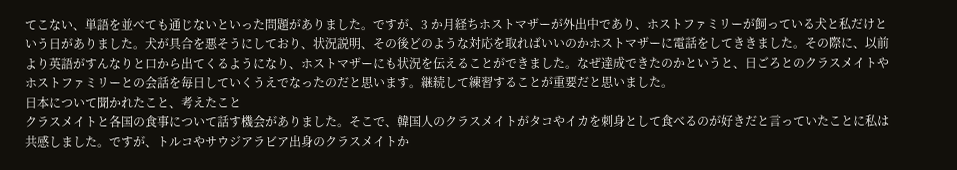てこない、単語を並べても通じないといった問題がありました。ですが、3 か月経ちホストマザーが外出中であり、ホストファミリーが飼っている犬と私だけという日がありました。犬が具合を悪そうにしており、状況説明、その後どのような対応を取ればいいのかホストマザーに電話をしてききました。その際に、以前より英語がすんなりと口から出てくるようになり、ホストマザーにも状況を伝えることができました。なぜ達成できたのかというと、日ごろとのクラスメイトやホストファミリーとの会話を毎日していくうえでなったのだと思います。継続して練習することが重要だと思いました。
日本について聞かれたこと、考えたこと
クラスメイトと各国の食事について話す機会がありました。そこで、韓国人のクラスメイトがタコやイカを刺身として食べるのが好きだと言っていたことに私は共感しました。ですが、トルコやサウジアラビア出身のクラスメイトか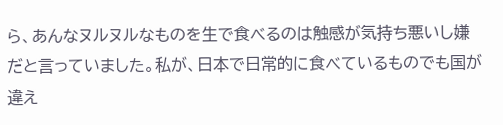ら、あんなヌルヌルなものを生で食べるのは触感が気持ち悪いし嫌だと言っていました。私が、日本で日常的に食べているものでも国が違え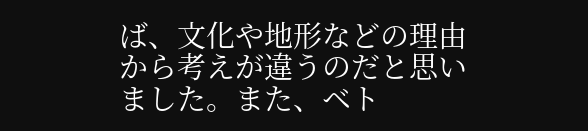ば、文化や地形などの理由から考えが違うのだと思いました。また、ベト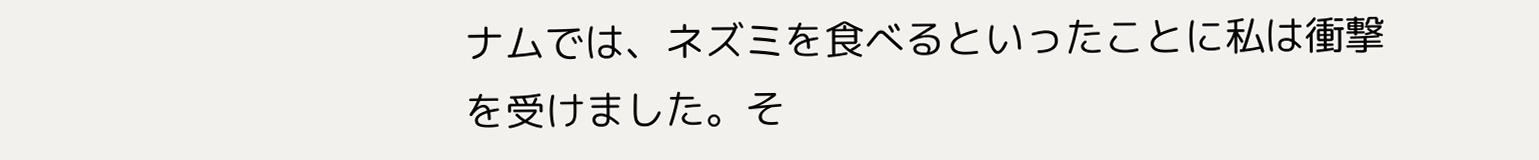ナムでは、ネズミを食べるといったことに私は衝撃を受けました。そ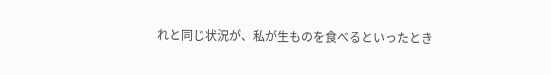れと同じ状況が、私が生ものを食べるといったとき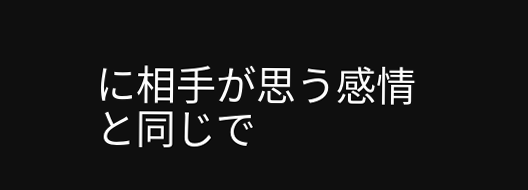に相手が思う感情と同じで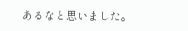あるなと思いました。